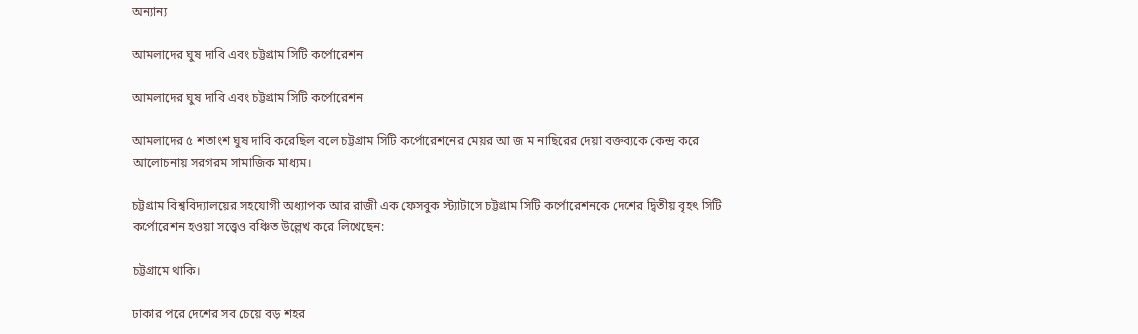অন্যান্য

আমলাদের ঘুষ দাবি এবং চট্টগ্রাম সিটি কর্পোরেশন

আমলাদের ঘুষ দাবি এবং চট্টগ্রাম সিটি কর্পোরেশন

আমলাদের ৫ শতাংশ ঘুষ দাবি করেছিল বলে চট্টগ্রাম সিটি কর্পোরেশনের মেয়র আ জ ম নাছিরের দেয়া বক্তব্যকে কেন্দ্র করে আলোচনায় সরগরম সামাজিক মাধ্যম।

চট্টগ্রাম বিশ্ববিদ্যালয়ের সহযোগী অধ্যাপক আর রাজী এক ফেসবুক স্ট্যাটাসে চট্টগ্রাম সিটি কর্পোরেশনকে দেশের দ্বিতীয় বৃহৎ সিটি কর্পোরেশন হওয়া সত্ত্বেও বঞ্চিত উল্লেখ করে লিখেছেন:

চট্টগ্রামে থাকি।

ঢাকার পরে দেশের সব চেয়ে বড় শহর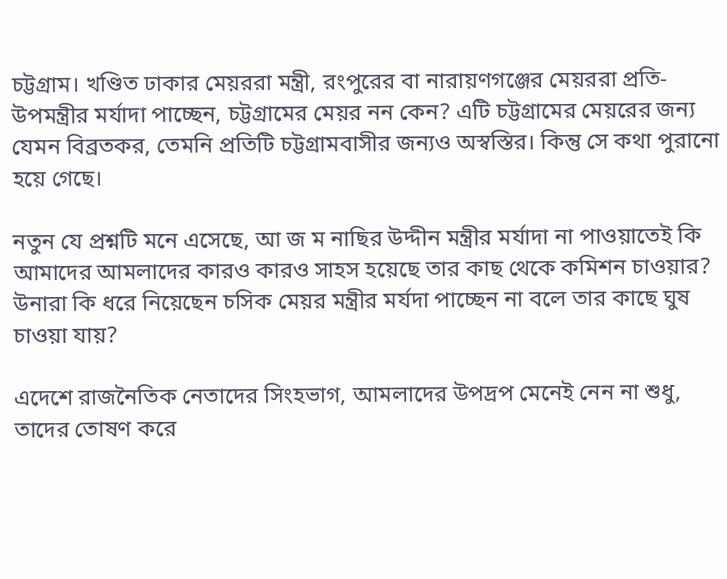চট্টগ্রাম। খণ্ডিত ঢাকার মেয়ররা মন্ত্রী, রংপুরের বা নারায়ণগঞ্জের মেয়ররা প্রতি-উপমন্ত্রীর মর্যাদা পাচ্ছেন, চট্টগ্রামের মেয়র নন কেন? এটি চট্টগ্রামের মেয়রের জন্য যেমন বিব্রতকর, তেমনি প্রতিটি চট্টগ্রামবাসীর জন্যও অস্বস্তির। কিন্তু সে কথা পুরানো হয়ে গেছে।

নতুন যে প্রশ্নটি মনে এসেছে, আ জ ম নাছির উদ্দীন মন্ত্রীর মর্যাদা না পাওয়াতেই কি আমাদের আমলাদের কারও কারও সাহস হয়েছে তার কাছ থেকে কমিশন চাওয়ার? উনারা কি ধরে নিয়েছেন চসিক মেয়র মন্ত্রীর মর্যদা পাচ্ছেন না বলে তার কাছে ঘুষ চাওয়া যায়?

এদেশে রাজনৈতিক নেতাদের সিংহভাগ, আমলাদের উপদ্রপ মেনেই নেন না শুধু, তাদের তোষণ করে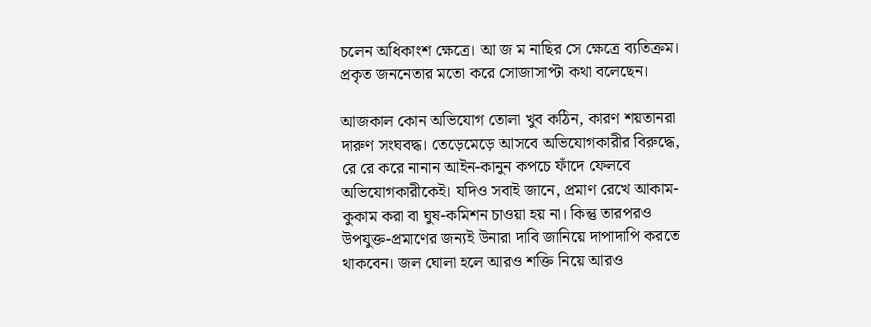চলেন অধিকাংশ ক্ষেত্রে। আ জ ম নাছির সে ক্ষেত্রে ব্যতিক্রম। প্রকৃত জননেতার মতো করে সোজাসাপ্টা কথা বলেছেন।

আজকাল কোন অভিযোগ তোলা খুব কঠিন, কারণ শয়তানরা দারুণ সংঘবদ্ধ। তেড়েমেড়ে আসবে অভিযোগকারীর বিরুদ্ধে, রে রে করে নানান আইন-কানুন কপচে ফাঁদে ফেলবে অভিযোগকারীকেই। যদিও সবাই জানে, প্রমাণ রেখে আকাম-কুকাম করা বা ঘুষ-কমিশন চাওয়া হয় না। কিন্তু তারপরও উপযুক্ত-প্রমাণের জন্যই উনারা দাবি জানিয়ে দাপাদাপি করতে থাকবেন। জল ঘোলা হলে আরও শক্তি নিয়ে আরও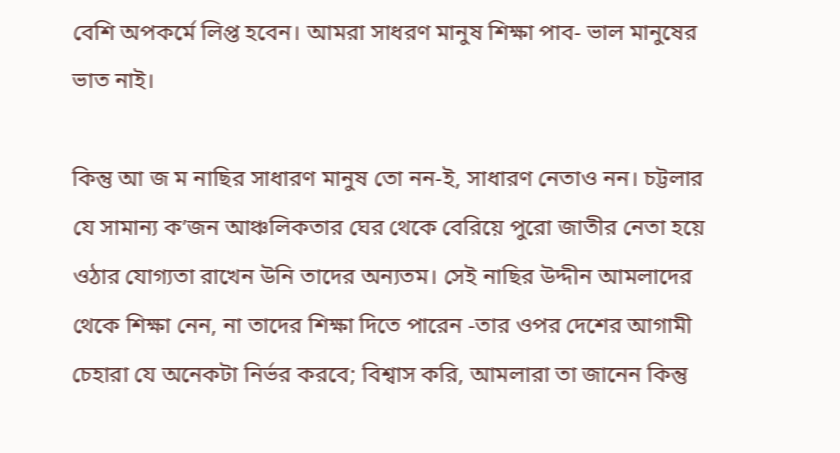বেশি অপকর্মে লিপ্ত হবেন। আমরা সাধরণ মানুষ শিক্ষা পাব- ভাল মানুষের ভাত নাই।

কিন্তু আ জ ম নাছির সাধারণ মানুষ তো নন-ই, সাধারণ নেতাও নন। চট্টলার যে সামান্য ক’জন আঞ্চলিকতার ঘের থেকে বেরিয়ে পুরো জাতীর নেতা হয়ে ওঠার যোগ্যতা রাখেন উনি তাদের অন্যতম। সেই নাছির উদ্দীন আমলাদের থেকে শিক্ষা নেন, না তাদের শিক্ষা দিতে পারেন -তার ওপর দেশের আগামী চেহারা যে অনেকটা নির্ভর করবে; বিশ্বাস করি, আমলারা তা জানেন কিন্তু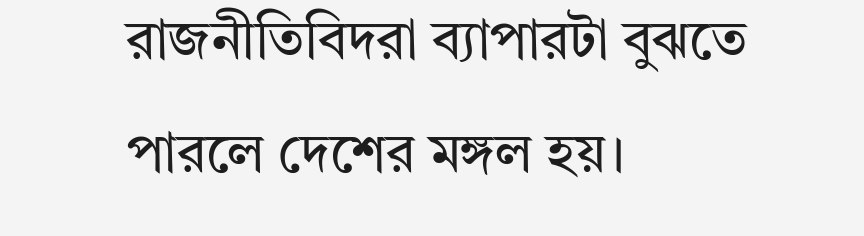রাজনীতিবিদরা ব্যাপারটা বুঝতে পারলে দেশের মঙ্গল হয়।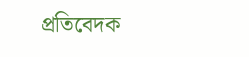প্রতিবেদক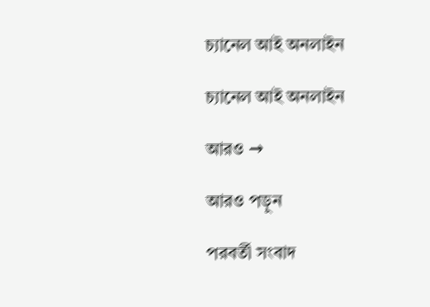চ্যানেল আই অনলাইন

চ্যানেল আই অনলাইন

আরও →

আরও পড়ুন

পরবর্তী সংবাদ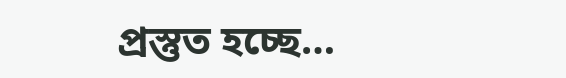প্রস্তুত হচ্ছে…